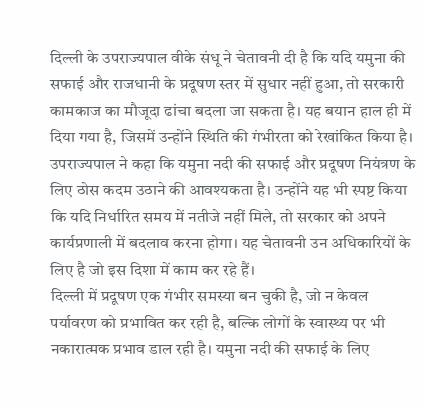दिल्ली के उपराज्यपाल वीके संधू ने चेतावनी दी है कि यदि यमुना की सफाई और राजधानी के प्रदूषण स्तर में सुधार नहीं हुआ, तो सरकारी कामकाज का मौजूदा ढांचा बदला जा सकता है। यह बयान हाल ही में दिया गया है, जिसमें उन्होंने स्थिति की गंभीरता को रेखांकित किया है।
उपराज्यपाल ने कहा कि यमुना नदी की सफाई और प्रदूषण नियंत्रण के लिए ठोस कदम उठाने की आवश्यकता है। उन्होंने यह भी स्पष्ट किया कि यदि निर्धारित समय में नतीजे नहीं मिले, तो सरकार को अपने कार्यप्रणाली में बदलाव करना होगा। यह चेतावनी उन अधिकारियों के लिए है जो इस दिशा में काम कर रहे हैं।
दिल्ली में प्रदूषण एक गंभीर समस्या बन चुकी है, जो न केवल पर्यावरण को प्रभावित कर रही है, बल्कि लोगों के स्वास्थ्य पर भी नकारात्मक प्रभाव डाल रही है। यमुना नदी की सफाई के लिए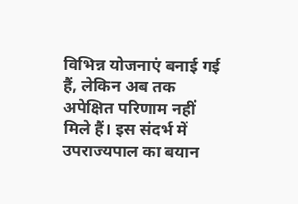विभिन्न योजनाएं बनाई गई हैं, लेकिन अब तक अपेक्षित परिणाम नहीं मिले हैं। इस संदर्भ में उपराज्यपाल का बयान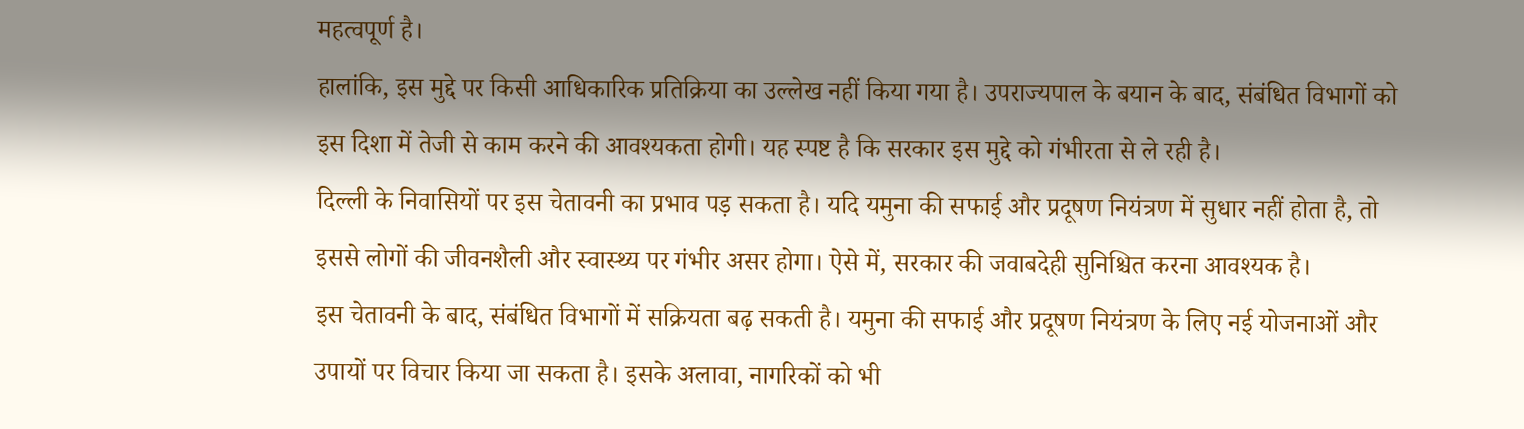महत्वपूर्ण है।
हालांकि, इस मुद्दे पर किसी आधिकारिक प्रतिक्रिया का उल्लेख नहीं किया गया है। उपराज्यपाल के बयान के बाद, संबंधित विभागों को इस दिशा में तेजी से काम करने की आवश्यकता होगी। यह स्पष्ट है कि सरकार इस मुद्दे को गंभीरता से ले रही है।
दिल्ली के निवासियों पर इस चेतावनी का प्रभाव पड़ सकता है। यदि यमुना की सफाई और प्रदूषण नियंत्रण में सुधार नहीं होता है, तो इससे लोगों की जीवनशैली और स्वास्थ्य पर गंभीर असर होगा। ऐसे में, सरकार की जवाबदेही सुनिश्चित करना आवश्यक है।
इस चेतावनी के बाद, संबंधित विभागों में सक्रियता बढ़ सकती है। यमुना की सफाई और प्रदूषण नियंत्रण के लिए नई योजनाओं और उपायों पर विचार किया जा सकता है। इसके अलावा, नागरिकों को भी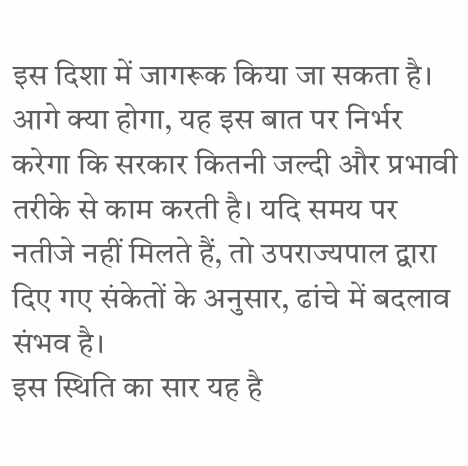इस दिशा में जागरूक किया जा सकता है।
आगे क्या होगा, यह इस बात पर निर्भर करेगा कि सरकार कितनी जल्दी और प्रभावी तरीके से काम करती है। यदि समय पर नतीजे नहीं मिलते हैं, तो उपराज्यपाल द्वारा दिए गए संकेतों के अनुसार, ढांचे में बदलाव संभव है।
इस स्थिति का सार यह है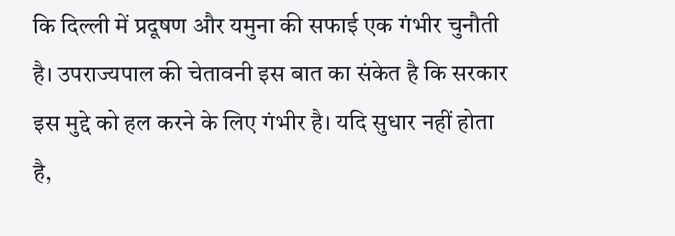कि दिल्ली में प्रदूषण और यमुना की सफाई एक गंभीर चुनौती है। उपराज्यपाल की चेतावनी इस बात का संकेत है कि सरकार इस मुद्दे को हल करने के लिए गंभीर है। यदि सुधार नहीं होता है,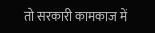तो सरकारी कामकाज में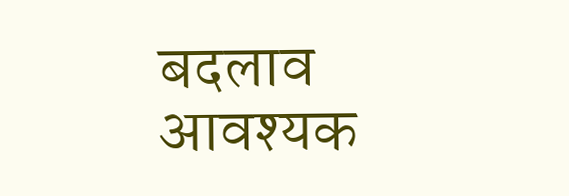बदलाव आवश्यक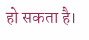हो सकता है।